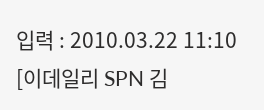입력 : 2010.03.22 11:10
[이데일리 SPN 김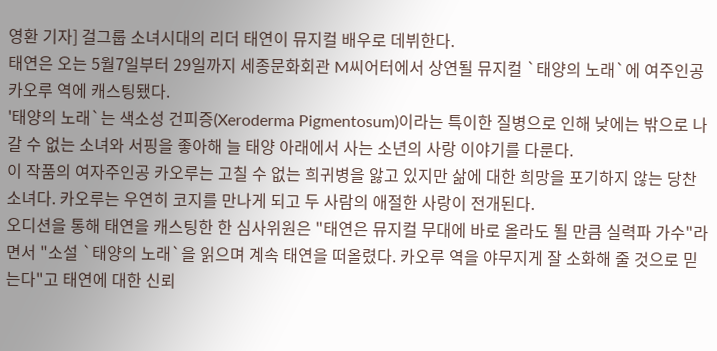영환 기자] 걸그룹 소녀시대의 리더 태연이 뮤지컬 배우로 데뷔한다.
태연은 오는 5월7일부터 29일까지 세종문화회관 M씨어터에서 상연될 뮤지컬 `태양의 노래`에 여주인공 카오루 역에 캐스팅됐다.
'태양의 노래`는 색소성 건피증(Xeroderma Pigmentosum)이라는 특이한 질병으로 인해 낮에는 밖으로 나갈 수 없는 소녀와 서핑을 좋아해 늘 태양 아래에서 사는 소년의 사랑 이야기를 다룬다.
이 작품의 여자주인공 카오루는 고칠 수 없는 희귀병을 앓고 있지만 삶에 대한 희망을 포기하지 않는 당찬 소녀다. 카오루는 우연히 코지를 만나게 되고 두 사람의 애절한 사랑이 전개된다.
오디션을 통해 태연을 캐스팅한 한 심사위원은 "태연은 뮤지컬 무대에 바로 올라도 될 만큼 실력파 가수"라면서 "소설 `태양의 노래`을 읽으며 계속 태연을 떠올렸다. 카오루 역을 야무지게 잘 소화해 줄 것으로 믿는다"고 태연에 대한 신뢰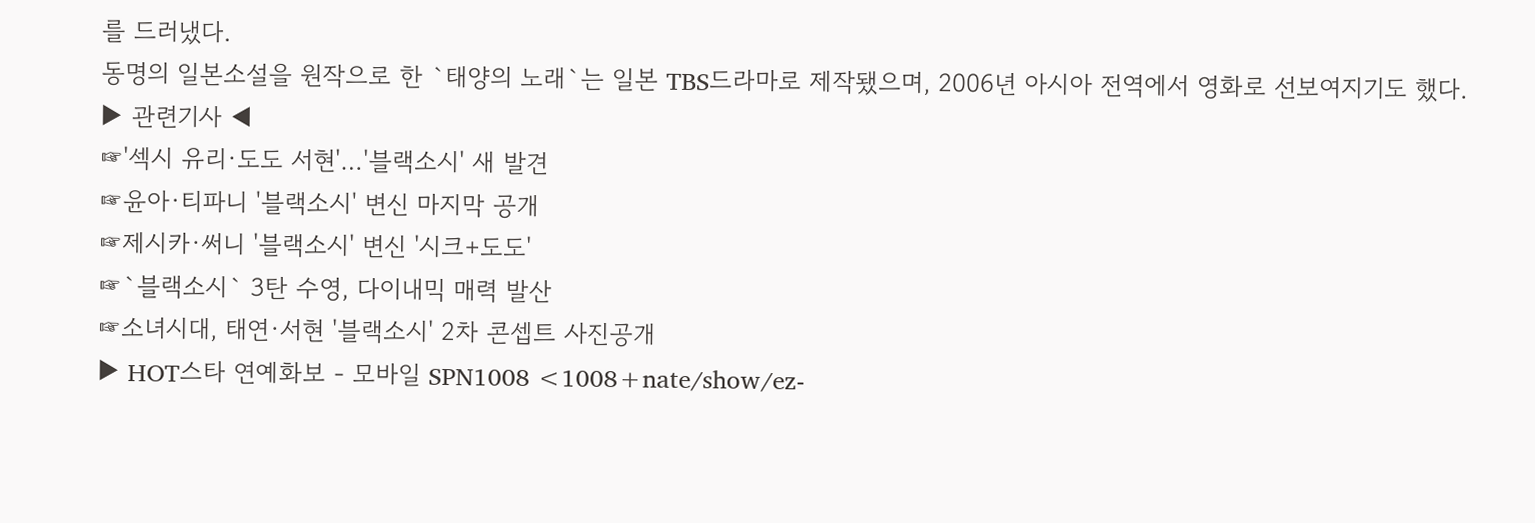를 드러냈다.
동명의 일본소설을 원작으로 한 `태양의 노래`는 일본 TBS드라마로 제작됐으며, 2006년 아시아 전역에서 영화로 선보여지기도 했다.
▶ 관련기사 ◀
☞'섹시 유리·도도 서현'…'블랙소시' 새 발견
☞윤아·티파니 '블랙소시' 변신 마지막 공개
☞제시카·써니 '블랙소시' 변신 '시크+도도'
☞`블랙소시` 3탄 수영, 다이내믹 매력 발산
☞소녀시대, 태연·서현 '블랙소시' 2차 콘셉트 사진공개
▶ HOT스타 연예화보 - 모바일 SPN1008 <1008+nate/show/ez-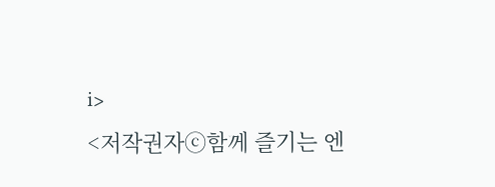i>
<저작권자ⓒ함께 즐기는 엔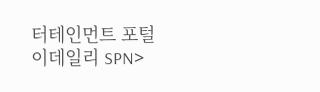터테인먼트 포털 이데일리 SPN>